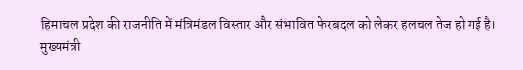हिमाचल प्रदेश की राजनीति में मंत्रिमंडल विस्तार और संभावित फेरबदल को लेकर हलचल तेज हो गई है। मुख्यमंत्री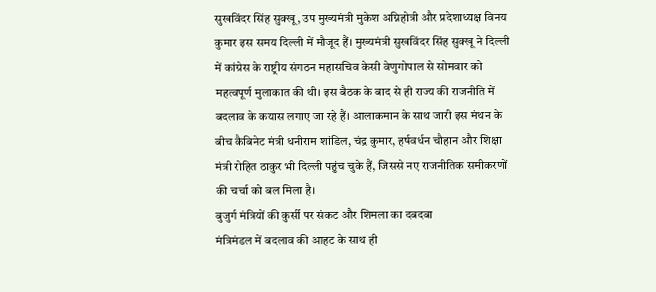सुखविंदर सिंह सुक्खू, उप मुख्यमंत्री मुकेश अग्निहोत्री और प्रदेशाध्यक्ष विनय कुमार इस समय दिल्ली में मौजूद हैं। मुख्यमंत्री सुखविंदर सिंह सुक्खू ने दिल्ली में कांग्रेस के राष्ट्रीय संगठन महासचिव केसी वेणुगोपाल से सोमवार को महत्वपूर्ण मुलाकात की थी। इस बैठक के बाद से ही राज्य की राजनीति में बदलाव के कयास लगाए जा रहे हैं। आलाकमान के साथ जारी इस मंथन के बीच कैबिनेट मंत्री धनीराम शांडिल, चंद्र कुमार, हर्षवर्धन चौहान और शिक्षा मंत्री रोहित ठाकुर भी दिल्ली पहुंच चुके हैं, जिससे नए राजनीतिक समीकरणों की चर्चा को बल मिला है।
बुजुर्ग मंत्रियों की कुर्सी पर संकट और शिमला का दबदबा
मंत्रिमंडल में बदलाव की आहट के साथ ही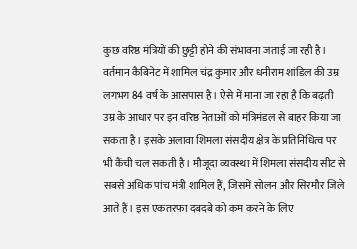कुछ वरिष्ठ मंत्रियों की छुट्टी होने की संभावना जताई जा रही है। वर्तमान कैबिनेट में शामिल चंद्र कुमार और धनीराम शांडिल की उम्र लगभग 84 वर्ष के आसपास है। ऐसे में माना जा रहा है कि बढ़ती उम्र के आधार पर इन वरिष्ठ नेताओं को मंत्रिमंडल से बाहर किया जा सकता है। इसके अलावा शिमला संसदीय क्षेत्र के प्रतिनिधित्व पर भी कैंची चल सकती है। मौजूदा व्यवस्था में शिमला संसदीय सीट से सबसे अधिक पांच मंत्री शामिल हैं, जिसमें सोलन और सिरमौर जिले आते हैं। इस एकतरफा दबदबे को कम करने के लिए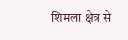शिमला क्षेत्र से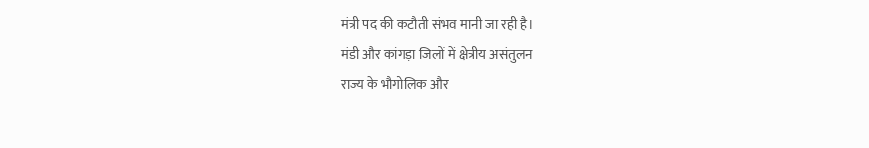मंत्री पद की कटौती संभव मानी जा रही है।
मंडी और कांगड़ा जिलों में क्षेत्रीय असंतुलन
राज्य के भौगोलिक और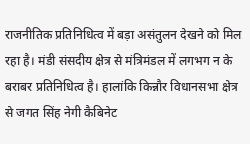राजनीतिक प्रतिनिधित्व में बड़ा असंतुलन देखने को मिल रहा है। मंडी संसदीय क्षेत्र से मंत्रिमंडल में लगभग न के बराबर प्रतिनिधित्व है। हालांकि किन्नौर विधानसभा क्षेत्र से जगत सिंह नेगी कैबिनेट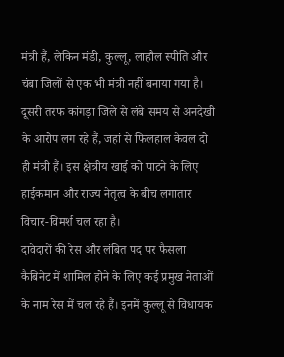मंत्री हैं, लेकिन मंडी, कुल्लू, लाहौल स्पीति और चंबा जिलों से एक भी मंत्री नहीं बनाया गया है। दूसरी तरफ कांगड़ा जिले से लंबे समय से अनदेखी के आरोप लग रहे हैं, जहां से फिलहाल केवल दो ही मंत्री हैं। इस क्षेत्रीय खाई को पाटने के लिए हाईकमान और राज्य नेतृत्व के बीच लगातार विचार-विमर्श चल रहा है।
दावेदारों की रेस और लंबित पद पर फैसला
कैबिनेट में शामिल होने के लिए कई प्रमुख नेताओं के नाम रेस में चल रहे हैं। इनमें कुल्लू से विधायक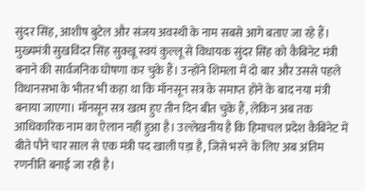सुंदर सिंह, आशीष बुटेल और संजय अवस्थी के नाम सबसे आगे बताए जा रहे हैं। मुख्यमंत्री सुखविंदर सिंह सुक्खू स्वयं कुल्लू से विधायक सुंदर सिंह को कैबिनेट मंत्री बनाने की सार्वजनिक घोषणा कर चुके हैं। उन्होंने शिमला में दो बार और उससे पहले विधानसभा के भीतर भी कहा था कि मॉनसून सत्र के समाप्त होने के बाद नया मंत्री बनाया जाएगा। मॉनसून सत्र खत्म हुए तीन दिन बीत चुके हैं, लेकिन अब तक आधिकारिक नाम का ऐलान नहीं हुआ है। उल्लेखनीय है कि हिमाचल प्रदेश कैबिनेट में बीते पौने चार साल से एक मंत्री पद खाली पड़ा है, जिसे भरने के लिए अब अंतिम रणनीति बनाई जा रही है।